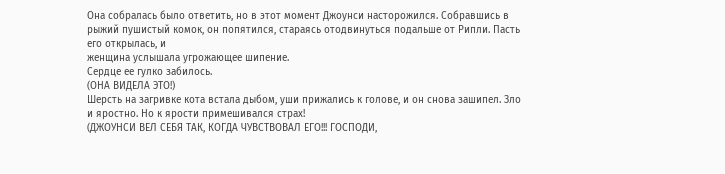Она собралась было ответить, но в этот момент Джоунси насторожился. Собравшись в рыжий пушистый комок, он попятился, стараясь отодвинуться подальше от Рипли. Пасть его открылась, и
женщина услышала угрожающее шипение.
Сердце ее гулко забилось.
(ОНА ВИДЕЛА ЭТО!)
Шерсть на загривке кота встала дыбом, уши прижались к голове, и он снова зашипел. Зло и яростно. Но к ярости примешивался страх!
(ДЖОУНСИ ВЕЛ СЕБЯ ТАК, КОГДА ЧУВСТВОВАЛ ЕГО!!! ГОСПОДИ,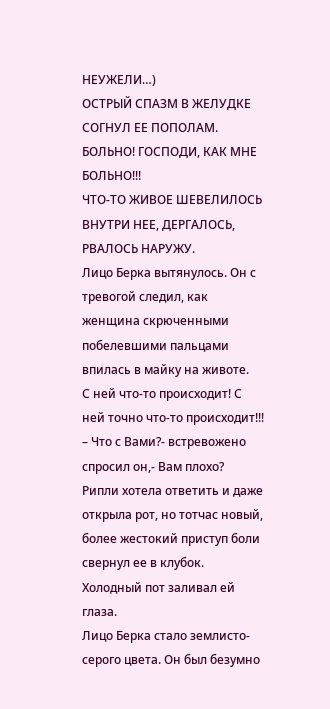НЕУЖЕЛИ…)
ОСТРЫЙ СПАЗМ В ЖЕЛУДКЕ СОГНУЛ ЕЕ ПОПОЛАМ.
БОЛЬНО! ГОСПОДИ, КАК МНЕ БОЛЬНО!!!
ЧТО-ТО ЖИВОЕ ШЕВЕЛИЛОСЬ ВНУТРИ НЕЕ, ДЕРГАЛОСЬ, РВАЛОСЬ НАРУЖУ.
Лицо Берка вытянулось. Он с тревогой следил, как женщина скрюченными побелевшими пальцами впилась в майку на животе.
С ней что-то происходит! С ней точно что-то происходит!!!
– Что с Вами?- встревожено спросил он,- Вам плохо?
Рипли хотела ответить и даже открыла рот, но тотчас новый, более жестокий приступ боли свернул ее в клубок. Холодный пот заливал ей глаза.
Лицо Берка стало землисто-серого цвета. Он был безумно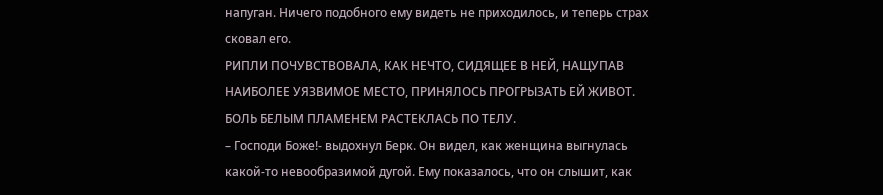напуган. Ничего подобного ему видеть не приходилось, и теперь страх сковал его.
РИПЛИ ПОЧУВСТВОВАЛА, КАК НЕЧТО, СИДЯЩЕЕ В НЕЙ, НАЩУПАВ НАИБОЛЕЕ УЯЗВИМОЕ МЕСТО, ПРИНЯЛОСЬ ПРОГРЫЗАТЬ ЕЙ ЖИВОТ. БОЛЬ БЕЛЫМ ПЛАМЕНЕМ РАСТЕКЛАСЬ ПО ТЕЛУ.
– Господи Боже!- выдохнул Берк. Он видел, как женщина выгнулась какой-то невообразимой дугой. Ему показалось, что он слышит, как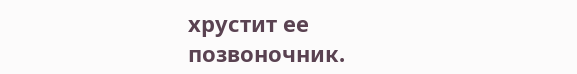хрустит ее позвоночник.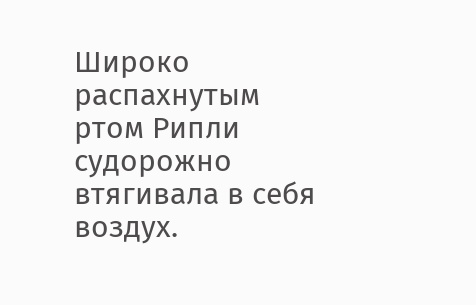Широко распахнутым ртом Рипли судорожно втягивала в себя воздух.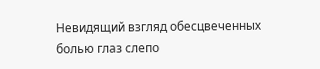Невидящий взгляд обесцвеченных болью глаз слепо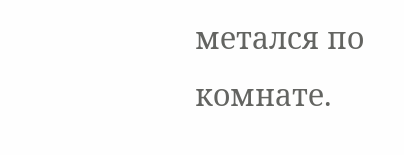метался по комнате.